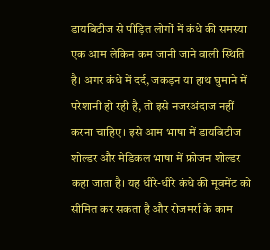डायबिटीज से पीड़ित लोगों में कंधे की समस्या एक आम लेकिन कम जानी जाने वाली स्थिति है। अगर कंधे में दर्द, जकड़न या हाथ घुमाने में परेशानी हो रही है, तो इसे नजरअंदाज नहीं करना चाहिए। इसे आम भाषा में डायबिटीज शोल्डर और मेडिकल भाषा में फ्रोजन शोल्डर कहा जाता है। यह धीरे-धीरे कंधे की मूवमेंट को सीमित कर सकता है और रोजमर्रा के काम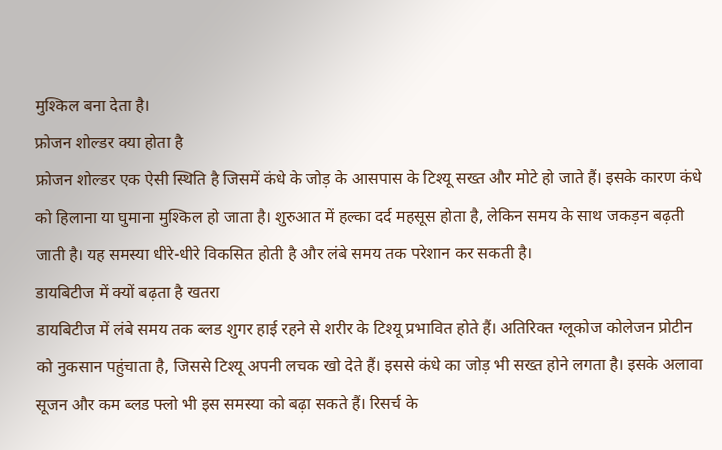मुश्किल बना देता है।
फ्रोजन शोल्डर क्या होता है
फ्रोजन शोल्डर एक ऐसी स्थिति है जिसमें कंधे के जोड़ के आसपास के टिश्यू सख्त और मोटे हो जाते हैं। इसके कारण कंधे को हिलाना या घुमाना मुश्किल हो जाता है। शुरुआत में हल्का दर्द महसूस होता है, लेकिन समय के साथ जकड़न बढ़ती जाती है। यह समस्या धीरे-धीरे विकसित होती है और लंबे समय तक परेशान कर सकती है।
डायबिटीज में क्यों बढ़ता है खतरा
डायबिटीज में लंबे समय तक ब्लड शुगर हाई रहने से शरीर के टिश्यू प्रभावित होते हैं। अतिरिक्त ग्लूकोज कोलेजन प्रोटीन को नुकसान पहुंचाता है, जिससे टिश्यू अपनी लचक खो देते हैं। इससे कंधे का जोड़ भी सख्त होने लगता है। इसके अलावा सूजन और कम ब्लड फ्लो भी इस समस्या को बढ़ा सकते हैं। रिसर्च के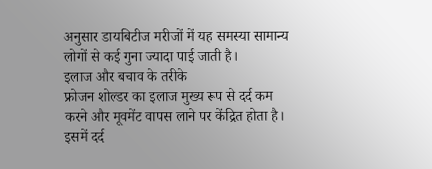अनुसार डायबिटीज मरीजों में यह समस्या सामान्य लोगों से कई गुना ज्यादा पाई जाती है।
इलाज और बचाव के तरीके
फ्रोजन शोल्डर का इलाज मुख्य रूप से दर्द कम करने और मूवमेंट वापस लाने पर केंद्रित होता है। इसमें दर्द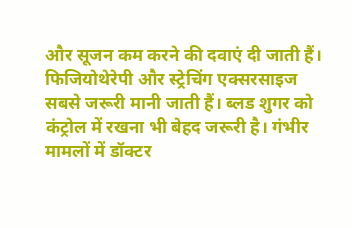और सूजन कम करने की दवाएं दी जाती हैं। फिजियोथेरेपी और स्ट्रेचिंग एक्सरसाइज सबसे जरूरी मानी जाती हैं। ब्लड शुगर को कंट्रोल में रखना भी बेहद जरूरी है। गंभीर मामलों में डॉक्टर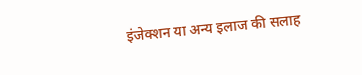इंजेक्शन या अन्य इलाज की सलाह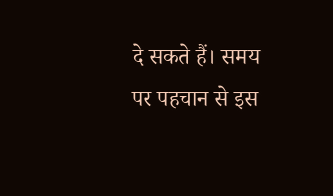दे सकते हैं। समय पर पहचान से इस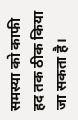समस्या को काफी हद तक ठीक किया जा सकता है।